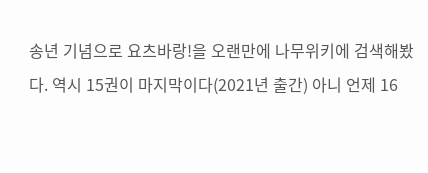송년 기념으로 요츠바랑!을 오랜만에 나무위키에 검색해봤다. 역시 15권이 마지막이다(2021년 출간) 아니 언제 16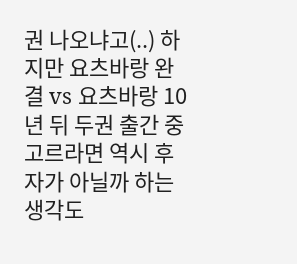권 나오냐고(..) 하지만 요츠바랑 완결 vs 요츠바랑 10년 뒤 두권 출간 중 고르라면 역시 후자가 아닐까 하는 생각도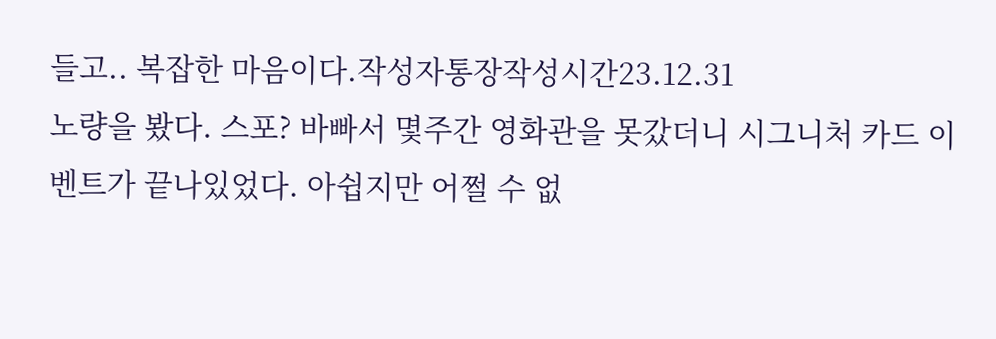들고.. 복잡한 마음이다.작성자통장작성시간23.12.31
노량을 봤다. 스포? 바빠서 몇주간 영화관을 못갔더니 시그니처 카드 이벤트가 끝나있었다. 아쉽지만 어쩔 수 없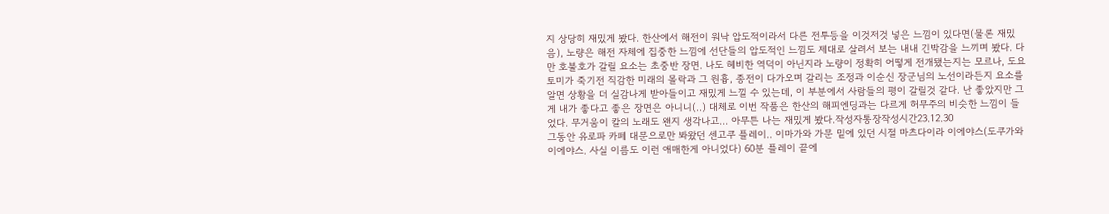지 상당히 재밌게 봤다. 한산에서 해전이 워낙 압도적이라서 다른 전투등을 이것저것 넣은 느낌이 있다면(물론 재밌음), 노량은 해전 자체에 집중한 느낌에 선단들의 압도적인 느낌도 제대로 살려서 보는 내내 긴박감을 느끼며 봤다. 다만 호불호가 갈릴 요소는 초중반 장면. 나도 헤비한 역덕이 아닌지라 노량이 정확히 어떻게 전개됐는지는 모르나, 도요토미가 죽기전 직감한 미래의 몰락과 그 원흉, 종전이 다가오며 갈리는 조정과 이순신 장군님의 노선이라든지 요소를 알면 상황을 더 실감나게 받아들이고 재밌게 느낄 수 있는데, 이 부분에서 사람들의 평이 갈릴것 같다. 난 좋았지만 그게 내가 좋다고 좋은 장면은 아니니(..) 대체로 이번 작품은 한산의 해피엔딩과는 다르게 허무주의 비슷한 느낌이 들었다. 무거움이 칼의 노래도 왠지 생각나고... 아무튼 나는 재밌게 봤다.작성자통장작성시간23.12.30
그동안 유로파 카페 대문으로만 봐왔던 센고쿠 플레이.. 이마가와 가문 밑에 있던 시절 마츠다이라 이에야스(도쿠가와 이에야스. 사실 이름도 이런 애매한게 아니었다) 60분 플레이 끝에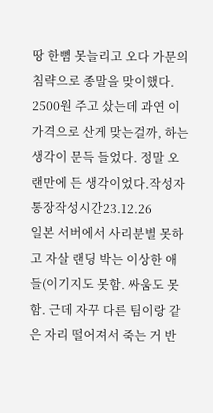땅 한뼘 못늘리고 오다 가문의 침략으로 종말을 맞이했다. 2500원 주고 샀는데 과연 이 가격으로 산게 맞는걸까, 하는 생각이 문득 들었다. 정말 오랜만에 든 생각이었다.작성자통장작성시간23.12.26
일본 서버에서 사리분별 못하고 자살 랜딩 박는 이상한 애들(이기지도 못함. 싸움도 못함. 근데 자꾸 다른 팀이랑 같은 자리 떨어져서 죽는 거 반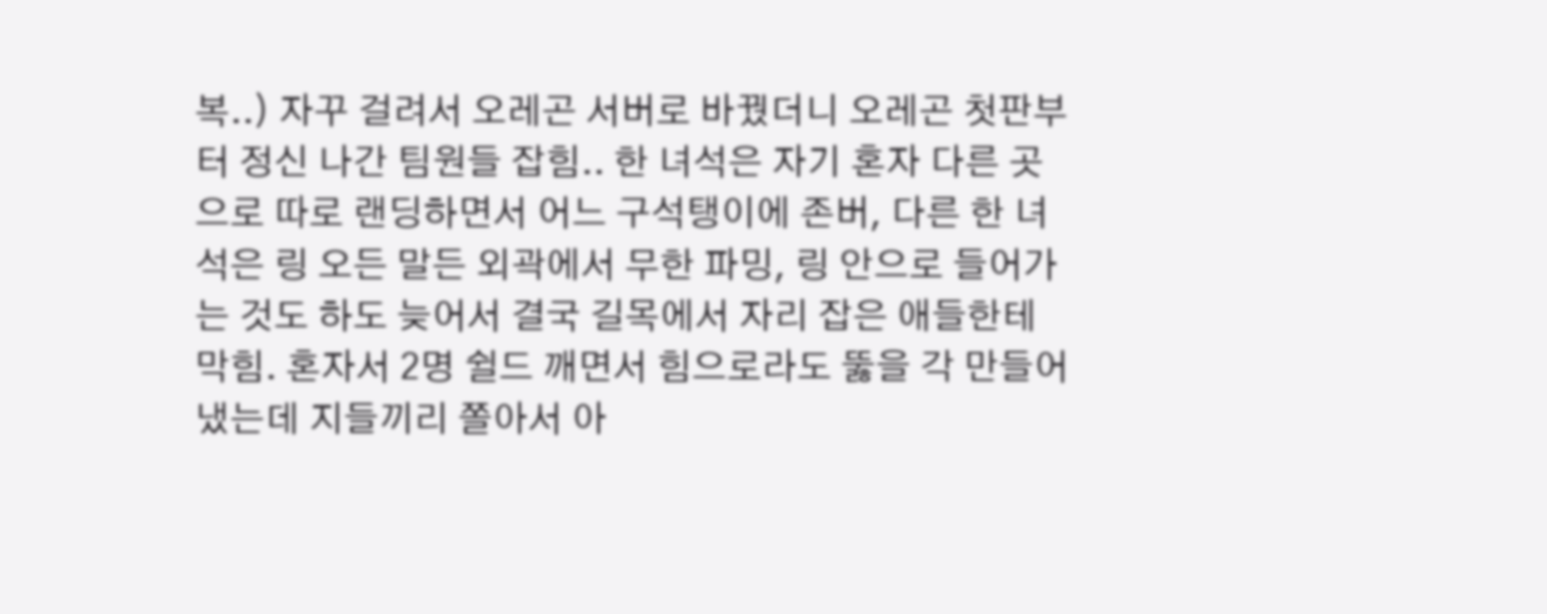복..) 자꾸 걸려서 오레곤 서버로 바꿨더니 오레곤 첫판부터 정신 나간 팀원들 잡힘.. 한 녀석은 자기 혼자 다른 곳으로 따로 랜딩하면서 어느 구석탱이에 존버, 다른 한 녀석은 링 오든 말든 외곽에서 무한 파밍, 링 안으로 들어가는 것도 하도 늦어서 결국 길목에서 자리 잡은 애들한테 막힘. 혼자서 2명 쉴드 깨면서 힘으로라도 뚫을 각 만들어냈는데 지들끼리 쫄아서 아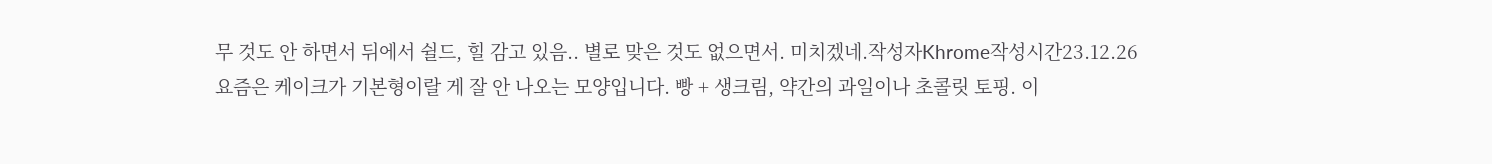무 것도 안 하면서 뒤에서 쉴드, 힐 감고 있음.. 별로 맞은 것도 없으면서. 미치겠네.작성자Khrome작성시간23.12.26
요즘은 케이크가 기본형이랄 게 잘 안 나오는 모양입니다. 빵 + 생크림, 약간의 과일이나 초콜릿 토핑. 이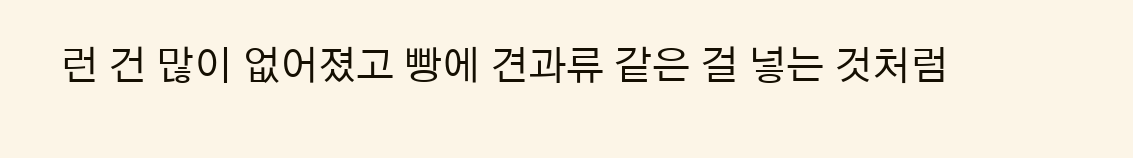런 건 많이 없어졌고 빵에 견과류 같은 걸 넣는 것처럼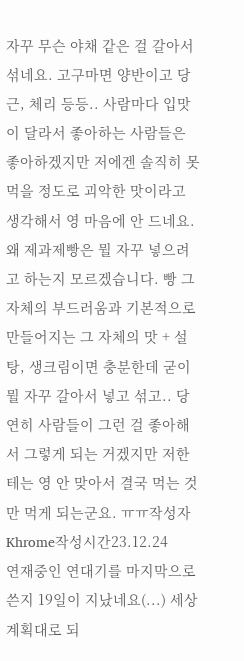자꾸 무슨 야채 같은 걸 갈아서 섞네요. 고구마면 양반이고 당근, 체리 등등.. 사람마다 입맛이 달라서 좋아하는 사람들은 좋아하겠지만 저에겐 솔직히 못 먹을 정도로 괴악한 맛이라고 생각해서 영 마음에 안 드네요. 왜 제과제빵은 뭘 자꾸 넣으려고 하는지 모르겠습니다. 빵 그 자체의 부드러움과 기본적으로 만들어지는 그 자체의 맛 + 설탕, 생크림이면 충분한데 굳이 뭘 자꾸 갈아서 넣고 섞고.. 당연히 사람들이 그런 걸 좋아해서 그렇게 되는 거겠지만 저한테는 영 안 맞아서 결국 먹는 것만 먹게 되는군요. ㅠㅠ작성자Khrome작성시간23.12.24
연재중인 연대기를 마지막으로 쓴지 19일이 지났네요(...) 세상 계획대로 되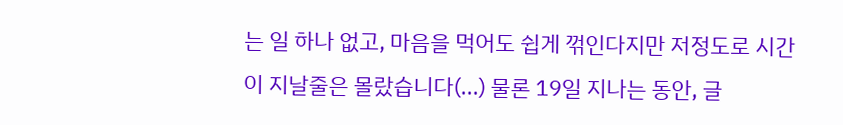는 일 하나 없고, 마음을 먹어도 쉽게 꺾인다지만 저정도로 시간이 지날줄은 몰랐습니다(...) 물론 19일 지나는 동안, 글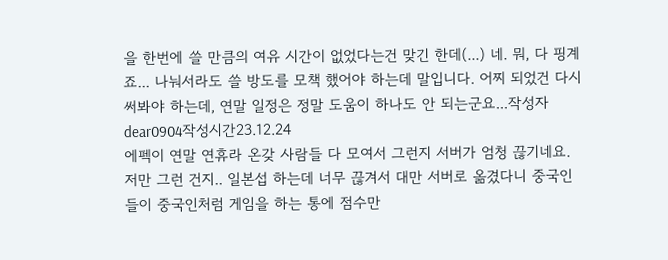을 한번에 쓸 만큼의 여유 시간이 없었다는건 맞긴 한데(...) 네. 뭐, 다 핑계죠... 나눠서라도 쓸 방도를 모책 했어야 하는데 말입니다. 어찌 되었건 다시 써봐야 하는데, 연말 일정은 정말 도움이 하나도 안 되는군요...작성자dear0904작성시간23.12.24
에펙이 연말 연휴라 온갖 사람들 다 모여서 그런지 서버가 엄청 끊기네요. 저만 그런 건지.. 일본섭 하는데 너무 끊겨서 대만 서버로 옮겼다니 중국인들이 중국인처럼 게임을 하는 통에 점수만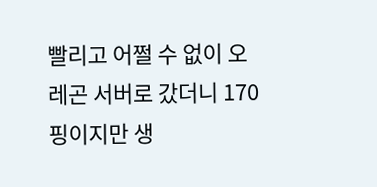빨리고 어쩔 수 없이 오레곤 서버로 갔더니 170핑이지만 생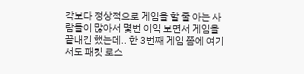각보다 정상적으로 게임을 할 줄 아는 사람들이 많아서 몇번 이익 보면서 게임을 끝내긴 했는데.. 한 3번째 게임 쯤에 여기서도 패킷 로스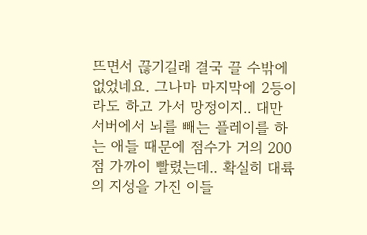뜨면서 끊기길래 결국 끌 수밖에 없었네요. 그나마 마지막에 2등이라도 하고 가서 망정이지.. 대만 서버에서 뇌를 빼는 플레이를 하는 애들 때문에 점수가 거의 200점 가까이 빨렸는데.. 확실히 대륙의 지성을 가진 이들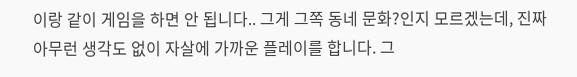이랑 같이 게임을 하면 안 됩니다.. 그게 그쪽 동네 문화?인지 모르겠는데, 진짜 아무런 생각도 없이 자살에 가까운 플레이를 합니다. 그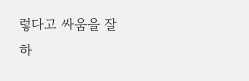렇다고 싸움을 잘하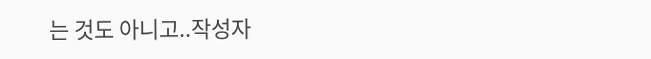는 것도 아니고..작성자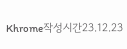Khrome작성시간23.12.23